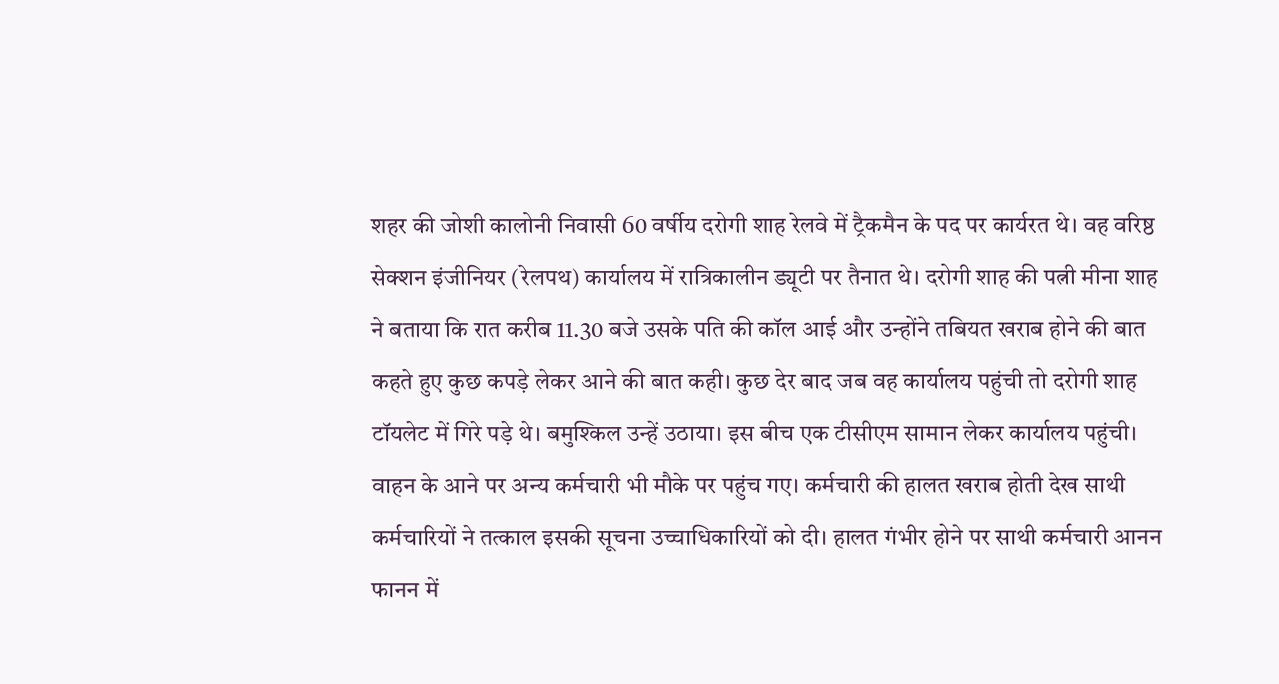शहर की जोशी कालोनी निवासी 60 वर्षीय दरोगी शाह रेलवे में ट्रैकमैन के पद पर कार्यरत थे। वह वरिष्ठ सेक्शन इंजीनियर (रेलपथ) कार्यालय में रात्रिकालीन ड्यूटी पर तैनात थे। दरोगी शाह की पत्नी मीना शाह ने बताया कि रात करीब 11.30 बजे उसके पति की कॉल आई और उन्होंने तबियत खराब होने की बात कहते हुए कुछ कपड़े लेकर आने की बात कही। कुछ देर बाद जब वह कार्यालय पहुंची तो दरोगी शाह टॉयलेट में गिरे पड़े थे। बमुश्किल उन्हें उठाया। इस बीच एक टीसीएम सामान लेकर कार्यालय पहुंची। वाहन के आने पर अन्य कर्मचारी भी मौके पर पहुंच गए। कर्मचारी की हालत खराब होती देख साथी कर्मचारियों ने तत्काल इसकी सूचना उच्चाधिकारियों को दी। हालत गंभीर होने पर साथी कर्मचारी आनन फानन में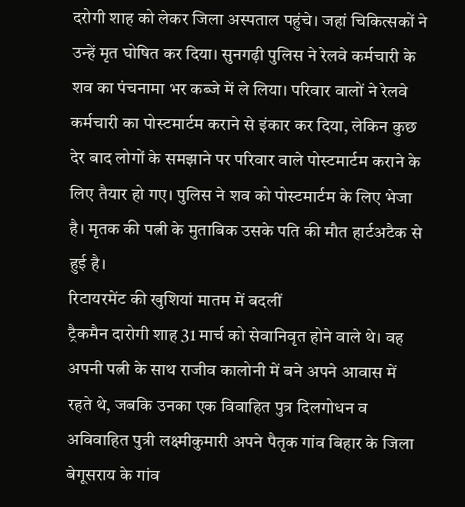दरोगी शाह को लेकर जिला अस्पताल पहुंचे। जहां चिकित्सकों ने उन्हें मृत घोषित कर दिया। सुनगढ़ी पुलिस ने रेलवे कर्मचारी के शव का पंचनामा भर कब्जे में ले लिया। परिवार वालों ने रेलवे कर्मचारी का पोस्टमार्टम कराने से इंकार कर दिया, लेकिन कुछ देर बाद लोगों के समझाने पर परिवार वाले पोस्टमार्टम कराने के लिए तैयार हो गए। पुलिस ने शव को पोस्टमार्टम के लिए भेजा है। मृतक की पत्नी के मुताबिक उसके पति की मौत हार्टअटैक से हुई है।
रिटायरमेंट की खुशियां मातम में बदलीं
ट्रैकमैन दारोगी शाह 31 मार्च को सेवानिवृत होने वाले थे। वह अपनी पत्नी के साथ राजीव कालोनी में बने अपने आवास में रहते थे, जबकि उनका एक विवाहित पुत्र दिलगोधन व अविवाहित पुत्री लक्ष्मीकुमारी अपने पैतृक गांव बिहार के जिला बेगूसराय के गांव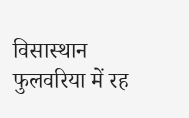विसास्थान फुलवरिया में रह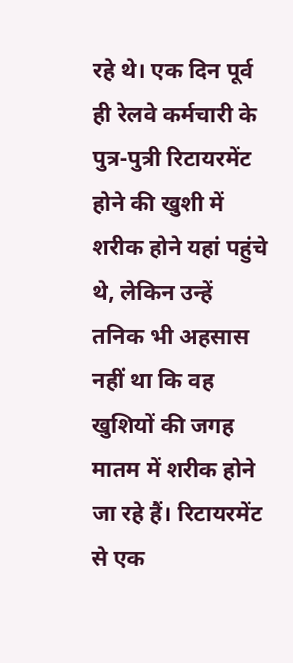रहे थे। एक दिन पूर्व ही रेलवे कर्मचारी के पुत्र-पुत्री रिटायरमेंट होने की खुशी में शरीक होने यहां पहुंचे थे, लेकिन उन्हें तनिक भी अहसास नहीं था कि वह खुशियों की जगह मातम में शरीक होने जा रहे हैं। रिटायरमेंट से एक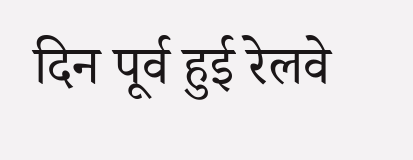दिन पूर्व हुई रेलवे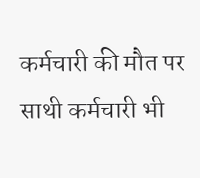कर्मचारी की मौत पर साथी कर्मचारी भी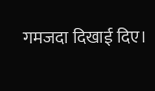गमजदा दिखाई दिए।